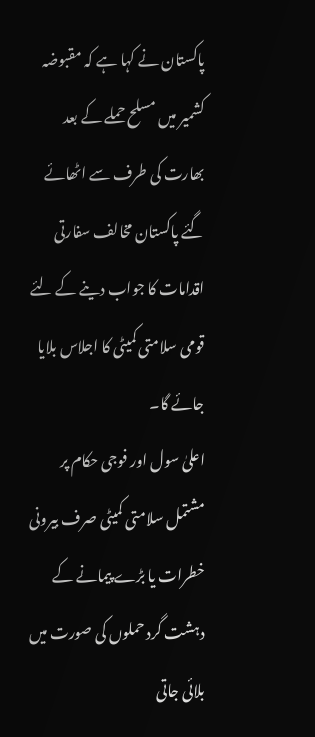پاکستان نے کہا ہے کہ مقبوضہ کشمیر میں مسلح حملے کے بعد بھارت کی طرف سے اٹھائے گئے پاکستان مخالف سفارتی اقدامات کا جواب دینے کے لئے قومی سلامتی کمیٹی کا اجلاس بلایا جائے گا۔
اعلیٰ سول اور فوجی حکام پر مشتمل سلامتی کمیٹی صرف بیرونی خطرات یا بڑے پیمانے کے دہشت گرد حملوں کی صورت میں بلائی جاتی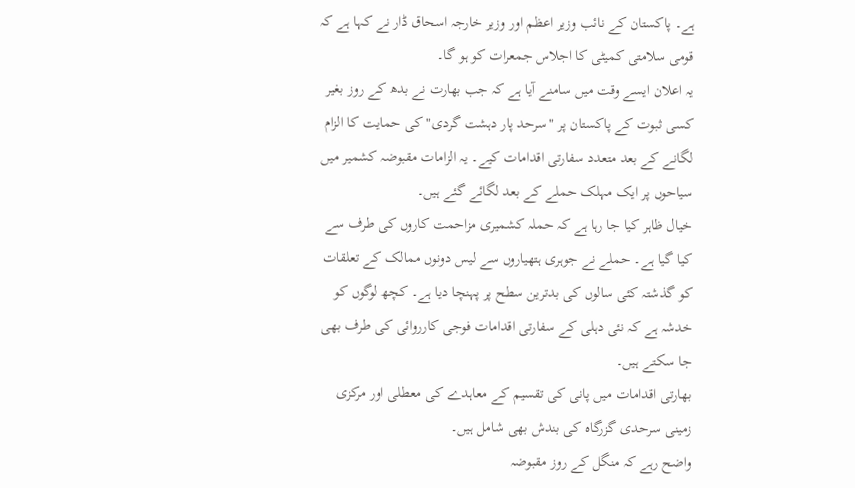ہے۔ پاکستان کے نائب وزیر اعظم اور وزیر خارجہ اسحاق ڈار نے کہا ہے کہ قومی سلامتی کمیٹی کا اجلاس جمعرات کو ہو گا۔
یہ اعلان ایسے وقت میں سامنے آیا ہے کہ جب بھارت نے بدھ کے روز بغیر کسی ثبوت کے پاکستان پر "سرحد پار دہشت گردی" کی حمایت کا الزام لگانے کے بعد متعدد سفارتی اقدامات کیے۔ یہ الزامات مقبوضہ کشمیر میں سیاحوں پر ایک مہلک حملے کے بعد لگائے گئے ہیں۔
خیال ظاہر کیا جا رہا ہے کہ حملہ کشمیری مزاحمت کاروں کی طرف سے کیا گیا ہے۔ حملے نے جوہری ہتھیاروں سے لیس دونوں ممالک کے تعلقات کو گذشتہ کئی سالوں کی بدترین سطح پر پہنچا دیا ہے۔ کچھ لوگوں کو خدشہ ہے کہ نئی دہلی کے سفارتی اقدامات فوجی کارروائی کی طرف بھی جا سکتے ہیں۔
بھارتی اقدامات میں پانی کی تقسیم کے معاہدے کی معطلی اور مرکزی زمینی سرحدی گزرگاہ کی بندش بھی شامل ہیں۔
واضح رہے کہ منگل کے روز مقبوضہ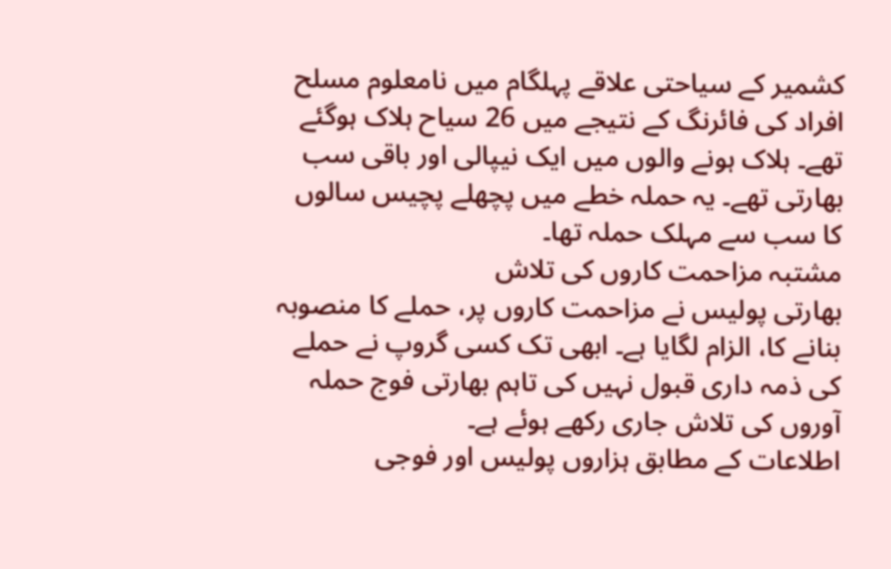کشمیر کے سیاحتی علاقے پہلگام میں نامعلوم مسلح افراد کی فائرنگ کے نتیجے میں 26 سیاح ہلاک ہوگئے تھے۔ ہلاک ہونے والوں میں ایک نیپالی اور باقی سب بھارتی تھے۔ یہ حملہ خطے میں پچھلے پچیس سالوں کا سب سے مہلک حملہ تھا۔
مشتبہ مزاحمت کاروں کی تلاش
بھارتی پولیس نے مزاحمت کاروں پر، حملے کا منصوبہ بنانے کا، الزام لگایا ہے۔ ابھی تک کسی گروپ نے حملے کی ذمہ داری قبول نہیں کی تاہم بھارتی فوج حملہ آوروں کی تلاش جاری رکھے ہوئے ہے۔
اطلاعات کے مطابق ہزاروں پولیس اور فوجی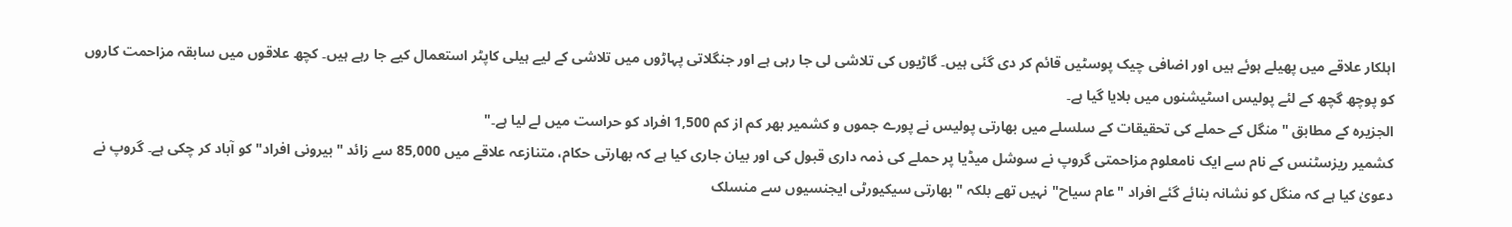اہلکار علاقے میں پھیلے ہوئے ہیں اور اضافی چیک پوسٹیں قائم کر دی گئی ہیں۔ گاڑیوں کی تلاشی لی جا رہی ہے اور جنگلاتی پہاڑوں میں تلاشی کے لیے ہیلی کاپٹر استعمال کیے جا رہے ہیں۔ کچھ علاقوں میں سابقہ مزاحمت کاروں کو پوچھ گچھ کے لئے پولیس اسٹیشنوں میں بلایا گیا ہے۔
الجزیرہ کے مطابق "منگل کے حملے کی تحقیقات کے سلسلے میں بھارتی پولیس نے پورے جموں و کشمیر بھر کم از کم 1,500 افراد کو حراست میں لے لیا ہے۔"
کشمیر ریزسٹنس کے نام سے ایک نامعلوم مزاحمتی گروپ نے سوشل میڈیا پر حملے کی ذمہ داری قبول کی اور بیان جاری کیا ہے کہ بھارتی حکام، متنازعہ علاقے میں 85,000 سے زائد "بیرونی افراد" کو آباد کر چکی ہے۔ گروپ نے دعویٰ کیا ہے کہ منگل کو نشانہ بنائے گئے افراد "عام سیاح" نہیں تھے بلکہ "بھارتی سیکیورٹی ایجنسیوں سے منسلک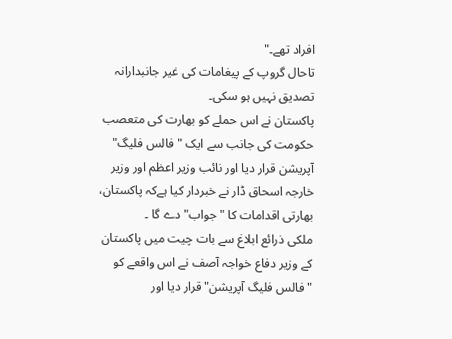افراد تھے۔"
تاحال گروپ کے پیغامات کی غیر جانبدارانہ تصدیق نہیں ہو سکی۔
پاکستان نے اس حملے کو بھارت کی متعصب حکومت کی جانب سے ایک "فالس فلیگ" آپریشن قرار دیا اور نائب وزیر اعظم اور وزیر خارجہ اسحاق ڈار نے خبردار کیا ہےکہ پاکستان، بھارتی اقدامات کا "جواب" دے گا ۔
ملکی ذرائع ابلاغ سے بات چیت میں پاکستان کے وزیر دفاع خواجہ آصف نے اس واقعے کو "فالس فلیگ آپریشن" قرار دیا اور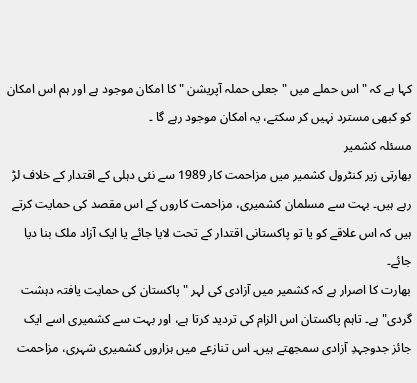کہا ہے کہ "اس حملے میں "جعلی حملہ آپریشن " کا امکان موجود ہے اور ہم اس امکان کو کبھی مسترد نہیں کر سکتے، یہ امکان موجود رہے گا ۔
مسئلہ کشمیر
بھارتی زیر کنٹرول کشمیر میں مزاحمت کار 1989 سے نئی دہلی کے اقتدار کے خلاف لڑ رہے ہیں۔ بہت سے مسلمان کشمیری، مزاحمت کاروں کے اس مقصد کی حمایت کرتے ہیں کہ اس علاقے کو یا تو پاکستانی اقتدار کے تحت لایا جائے یا ایک آزاد ملک بنا دیا جائے۔
بھارت کا اصرار ہے کہ کشمیر میں آزادی کی لہر "پاکستان کی حمایت یافتہ دہشت گردی" ہے۔ تاہم پاکستان اس الزام کی تردید کرتا ہے، اور بہت سے کشمیری اسے ایک جائز جدوجہدِ آزادی سمجھتے ہیں۔ اس تنازعے میں ہزاروں کشمیری شہری، مزاحمت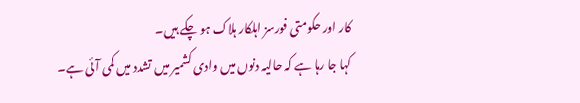کار اور حکومتی فورسز اہلکار ہلاک ہو چکے ہیں۔
کہا جا رہا ہے کہ حالیہ دنوں میں وادی کشمیر میں تشدد میں کمی آئی ہے۔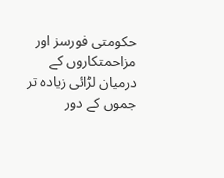حکومتی فورسز اور مزاحمتکاروں کے درمیان لڑائی زیادہ تر جموں کے دور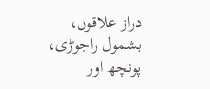دراز علاقوں، بشمول راجوڑی، پونچھ اور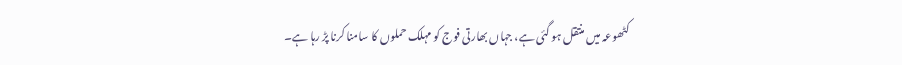کٹھوعہ میں منتقل ہو گئی ہے، جہاں بھارتی فوج کو مہلک حملوں کا سامنا کرنا پڑ رہا ہے۔